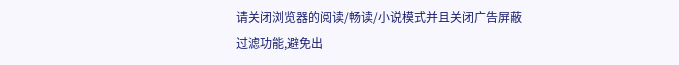请关闭浏览器的阅读/畅读/小说模式并且关闭广告屏蔽过滤功能,避免出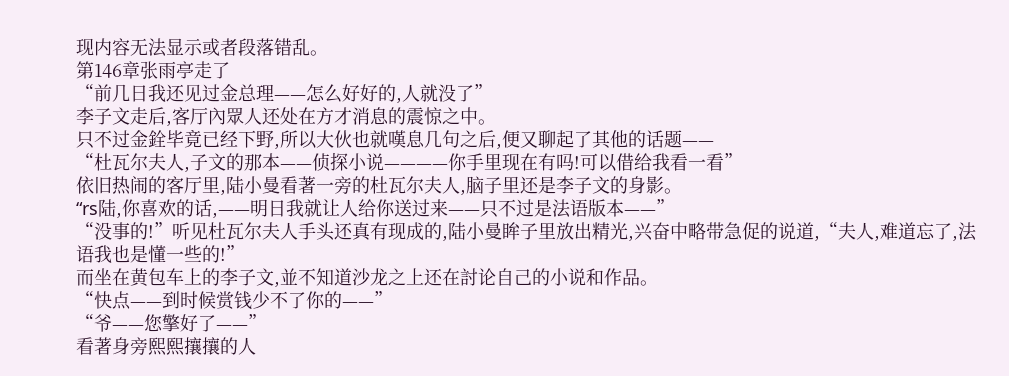现内容无法显示或者段落错乱。
第146章张雨亭走了
“前几日我还见过金总理——怎么好好的,人就没了”
李子文走后,客厅內眾人还处在方才消息的震惊之中。
只不过金銓毕竟已经下野,所以大伙也就嘆息几句之后,便又聊起了其他的话题——
“杜瓦尔夫人,子文的那本——侦探小说————你手里现在有吗!可以借给我看一看”
依旧热闹的客厅里,陆小曼看著一旁的杜瓦尔夫人,脑子里还是李子文的身影。
“rs陆,你喜欢的话,——明日我就让人给你送过来——只不过是法语版本——”
“没事的!”听见杜瓦尔夫人手头还真有现成的,陆小曼眸子里放出精光,兴奋中略带急促的说道,“夫人,难道忘了,法语我也是懂一些的!”
而坐在黄包车上的李子文,並不知道沙龙之上还在討论自己的小说和作品。
“快点——到时候赏钱少不了你的——”
“爷——您擎好了——”
看著身旁熙熙攘攘的人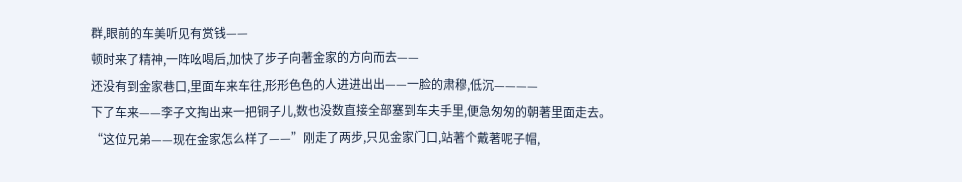群,眼前的车美听见有赏钱——
顿时来了精神,一阵吆喝后,加快了步子向著金家的方向而去——
还没有到金家巷口,里面车来车往,形形色色的人进进出出——一脸的肃穆,低沉————
下了车来——李子文掏出来一把铜子儿,数也没数直接全部塞到车夫手里,便急匆匆的朝著里面走去。
“这位兄弟——现在金家怎么样了——”刚走了两步,只见金家门口,站著个戴著呢子帽,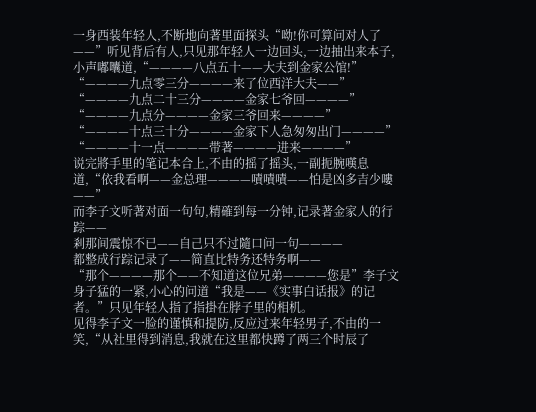一身西装年轻人,不断地向著里面探头“呦!你可算问对人了——”听见背后有人,只见那年轻人一边回头,一边抽出来本子,小声嘟囔道,“————八点五十——大夫到金家公馆!”
“————九点零三分————来了位西洋大夫——”
“————九点二十三分————金家七爷回————”
“————九点分————金家三爷回来————”
“————十点三十分————金家下人急匆匆出门————”
“————十一点————带著————进来————”
说完將手里的笔记本合上,不由的摇了摇头,一副扼腕嘆息道,“依我看啊——金总理————嘖嘖嘖——怕是凶多吉少嘍——”
而李子文听著对面一句句,精確到每一分钟,记录著金家人的行踪——
剎那间震惊不已——自己只不过隨口问一句————
都整成行踪记录了——简直比特务还特务啊——
“那个————那个——不知道这位兄弟————您是”李子文身子猛的一紧,小心的问道“我是——《实事白话报》的记者。”只见年轻人指了指掛在脖子里的相机。
见得李子文一脸的谨慎和提防,反应过来年轻男子,不由的一笑,“从社里得到消息,我就在这里都快蹲了两三个时辰了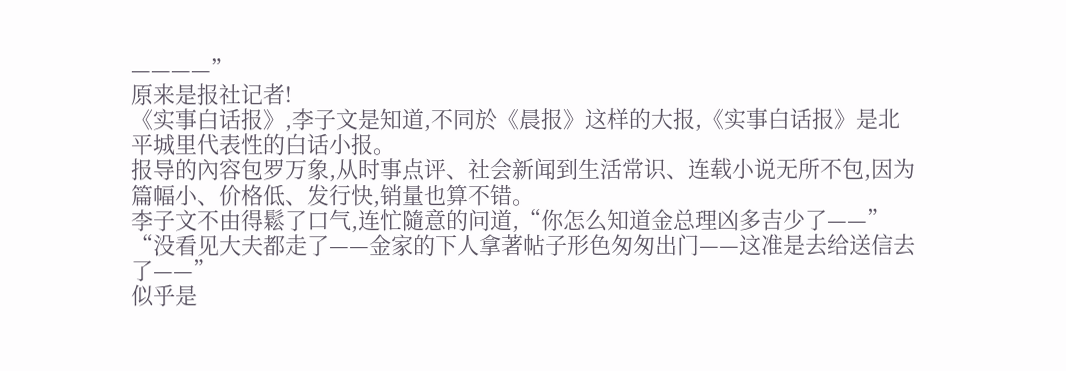————”
原来是报社记者!
《实事白话报》,李子文是知道,不同於《晨报》这样的大报,《实事白话报》是北平城里代表性的白话小报。
报导的內容包罗万象,从时事点评、社会新闻到生活常识、连载小说无所不包,因为篇幅小、价格低、发行快,销量也算不错。
李子文不由得鬆了口气,连忙隨意的问道,“你怎么知道金总理凶多吉少了——”
“没看见大夫都走了——金家的下人拿著帖子形色匆匆出门——这准是去给送信去了——”
似乎是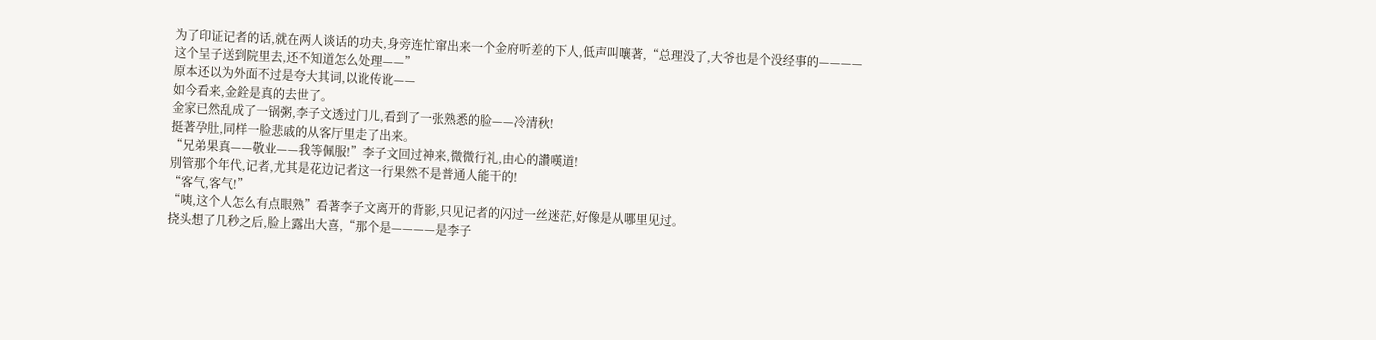为了印证记者的话,就在两人谈话的功夫,身旁连忙窜出来一个金府听差的下人,低声叫嚷著,“总理没了,大爷也是个没经事的————这个呈子送到院里去,还不知道怎么处理——”
原本还以为外面不过是夸大其词,以讹传讹——
如今看来,金銓是真的去世了。
金家已然乱成了一锅粥,李子文透过门儿,看到了一张熟悉的脸——冷清秋!
挺著孕肚,同样一脸悲戚的从客厅里走了出来。
“兄弟果真——敬业——我等佩服!”李子文回过神来,微微行礼,由心的讚嘆道!
別管那个年代,记者,尤其是花边记者这一行果然不是普通人能干的!
“客气,客气!”
“咦,这个人怎么有点眼熟”看著李子文离开的背影,只见记者的闪过一丝迷茫,好像是从哪里见过。
挠头想了几秒之后,脸上露出大喜,“那个是————是李子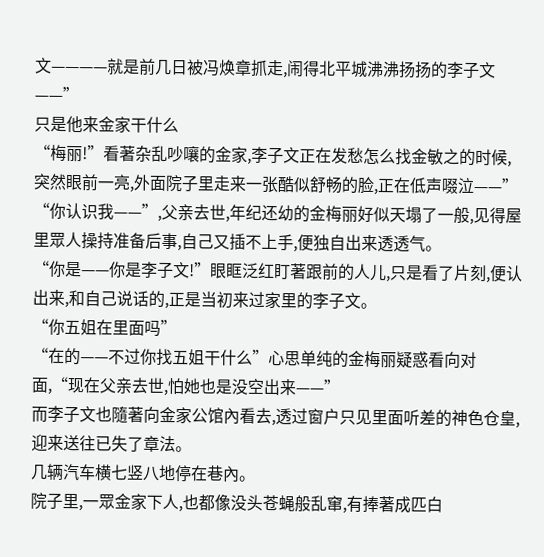文————就是前几日被冯焕章抓走,闹得北平城沸沸扬扬的李子文——”
只是他来金家干什么
“梅丽!”看著杂乱吵嚷的金家,李子文正在发愁怎么找金敏之的时候,突然眼前一亮,外面院子里走来一张酷似舒畅的脸,正在低声啜泣——”
“你认识我——”,父亲去世,年纪还幼的金梅丽好似天塌了一般,见得屋里眾人操持准备后事,自己又插不上手,便独自出来透透气。
“你是——你是李子文!”眼眶泛红盯著跟前的人儿,只是看了片刻,便认出来,和自己说话的,正是当初来过家里的李子文。
“你五姐在里面吗”
“在的——不过你找五姐干什么”心思单纯的金梅丽疑惑看向对面,“现在父亲去世,怕她也是没空出来——”
而李子文也隨著向金家公馆內看去,透过窗户只见里面听差的神色仓皇,迎来送往已失了章法。
几辆汽车横七竖八地停在巷內。
院子里,一眾金家下人,也都像没头苍蝇般乱窜,有捧著成匹白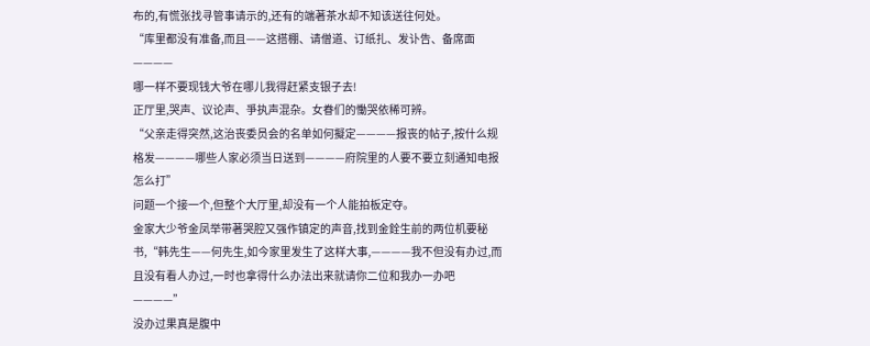布的,有慌张找寻管事请示的,还有的端著茶水却不知该送往何处。
“库里都没有准备,而且——这搭棚、请僧道、订纸扎、发讣告、备席面————
哪一样不要现钱大爷在哪儿我得赶紧支银子去!
正厅里,哭声、议论声、爭执声混杂。女眷们的慟哭依稀可辨。
“父亲走得突然,这治丧委员会的名单如何擬定————报丧的帖子,按什么规格发————哪些人家必须当日送到————府院里的人要不要立刻通知电报怎么打”
问题一个接一个,但整个大厅里,却没有一个人能拍板定夺。
金家大少爷金凤举带著哭腔又强作镇定的声音,找到金銓生前的两位机要秘书,“韩先生——何先生,如今家里发生了这样大事,————我不但没有办过,而且没有看人办过,一时也拿得什么办法出来就请你二位和我办一办吧————”
没办过果真是腹中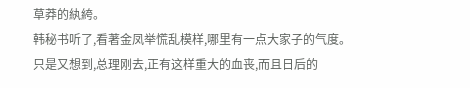草莽的紈絝。
韩秘书听了,看著金凤举慌乱模样,哪里有一点大家子的气度。
只是又想到,总理刚去,正有这样重大的血丧,而且日后的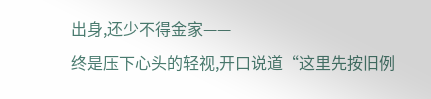出身,还少不得金家——
终是压下心头的轻视,开口说道“这里先按旧例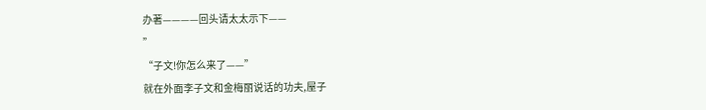办著————回头请太太示下——
”
“子文!你怎么来了——”
就在外面李子文和金梅丽说话的功夫,屋子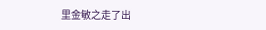里金敏之走了出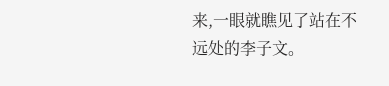来,一眼就瞧见了站在不远处的李子文。